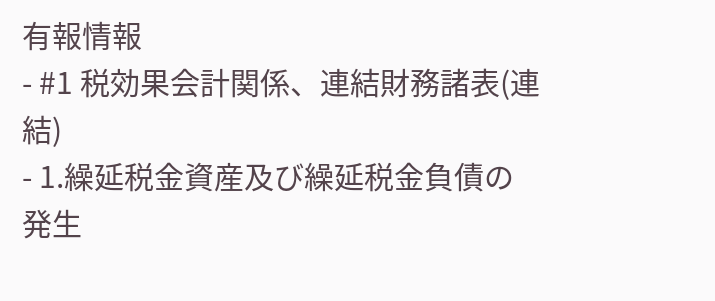有報情報
- #1 税効果会計関係、連結財務諸表(連結)
- 1.繰延税金資産及び繰延税金負債の発生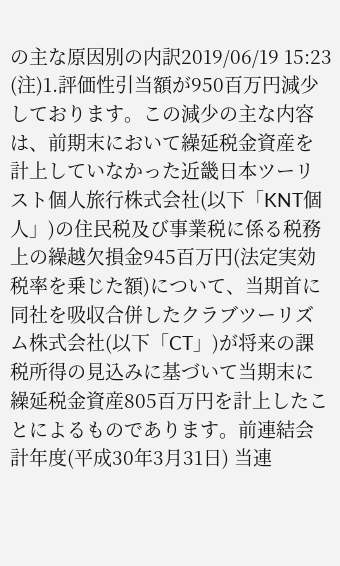の主な原因別の内訳2019/06/19 15:23
(注)1.評価性引当額が950百万円減少しております。この減少の主な内容は、前期末において繰延税金資産を計上していなかった近畿日本ツーリスト個人旅行株式会社(以下「KNT個人」)の住民税及び事業税に係る税務上の繰越欠損金945百万円(法定実効税率を乗じた額)について、当期首に同社を吸収合併したクラブツーリズム株式会社(以下「CT」)が将来の課税所得の見込みに基づいて当期末に繰延税金資産805百万円を計上したことによるものであります。前連結会計年度(平成30年3月31日) 当連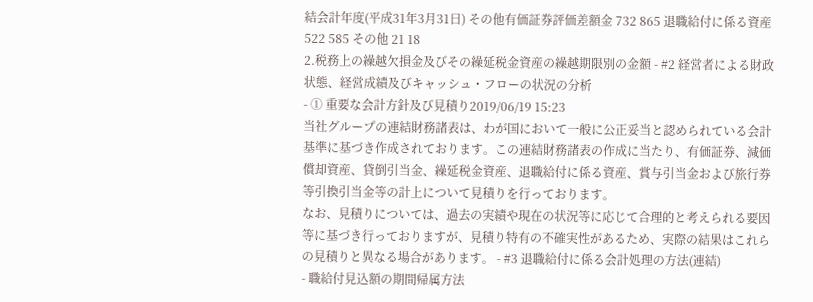結会計年度(平成31年3月31日) その他有価証券評価差額金 732 865 退職給付に係る資産 522 585 その他 21 18
2.税務上の繰越欠損金及びその繰延税金資産の繰越期限別の金額 - #2 経営者による財政状態、経営成績及びキャッシュ・フローの状況の分析
- ① 重要な会計方針及び見積り2019/06/19 15:23
当社グループの連結財務諸表は、わが国において一般に公正妥当と認められている会計基準に基づき作成されております。この連結財務諸表の作成に当たり、有価証券、減価償却資産、貸倒引当金、繰延税金資産、退職給付に係る資産、賞与引当金および旅行券等引換引当金等の計上について見積りを行っております。
なお、見積りについては、過去の実績や現在の状況等に応じて合理的と考えられる要因等に基づき行っておりますが、見積り特有の不確実性があるため、実際の結果はこれらの見積りと異なる場合があります。 - #3 退職給付に係る会計処理の方法(連結)
- 職給付見込額の期間帰属方法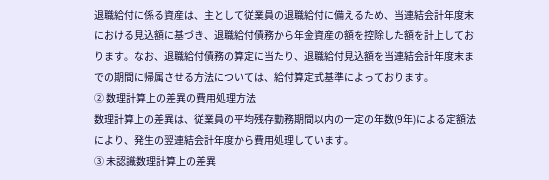退職給付に係る資産は、主として従業員の退職給付に備えるため、当連結会計年度末における見込額に基づき、退職給付債務から年金資産の額を控除した額を計上しております。なお、退職給付債務の算定に当たり、退職給付見込額を当連結会計年度末までの期間に帰属させる方法については、給付算定式基準によっております。
② 数理計算上の差異の費用処理方法
数理計算上の差異は、従業員の平均残存勤務期間以内の一定の年数(9年)による定額法により、発生の翌連結会計年度から費用処理しています。
③ 未認識数理計算上の差異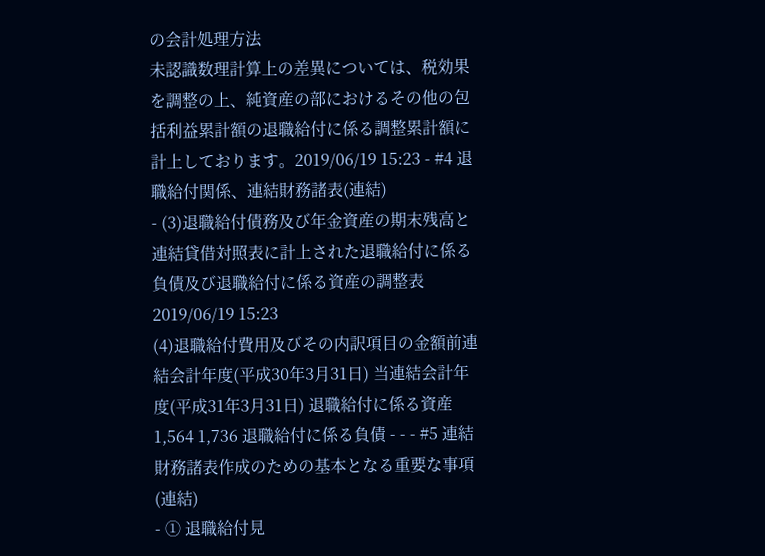の会計処理方法
未認識数理計算上の差異については、税効果を調整の上、純資産の部におけるその他の包括利益累計額の退職給付に係る調整累計額に計上しております。2019/06/19 15:23 - #4 退職給付関係、連結財務諸表(連結)
- (3)退職給付債務及び年金資産の期末残高と連結貸借対照表に計上された退職給付に係る負債及び退職給付に係る資産の調整表2019/06/19 15:23
(4)退職給付費用及びその内訳項目の金額前連結会計年度(平成30年3月31日) 当連結会計年度(平成31年3月31日) 退職給付に係る資産 1,564 1,736 退職給付に係る負債 - - - #5 連結財務諸表作成のための基本となる重要な事項(連結)
- ① 退職給付見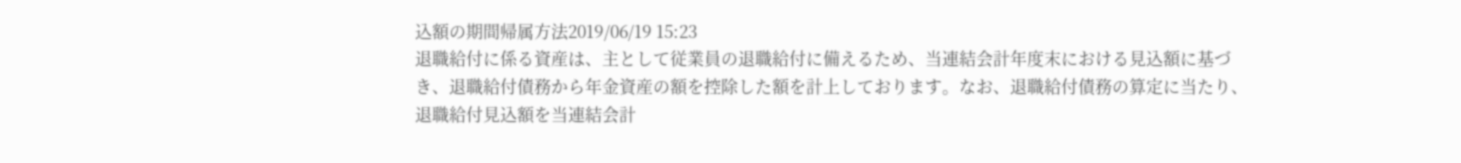込額の期間帰属方法2019/06/19 15:23
退職給付に係る資産は、主として従業員の退職給付に備えるため、当連結会計年度末における見込額に基づき、退職給付債務から年金資産の額を控除した額を計上しております。なお、退職給付債務の算定に当たり、退職給付見込額を当連結会計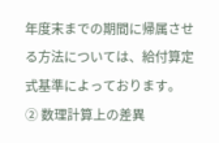年度末までの期間に帰属させる方法については、給付算定式基準によっております。
② 数理計算上の差異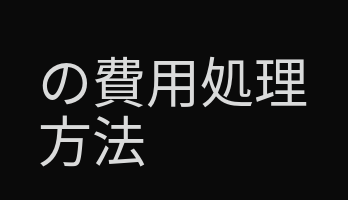の費用処理方法